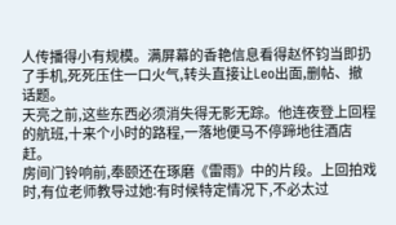人传播得小有规模。满屏幕的香艳信息看得赵怀钧当即扔了手机,死死压住一口火气,转头直接让Leo出面,删帖、撤话题。
天亮之前,这些东西必须消失得无影无踪。他连夜登上回程的航班,十来个小时的路程,一落地便马不停蹄地往酒店赶。
房间门铃响前,奉颐还在琢磨《雷雨》中的片段。上回拍戏时,有位老师教导过她:有时候特定情况下,不必太过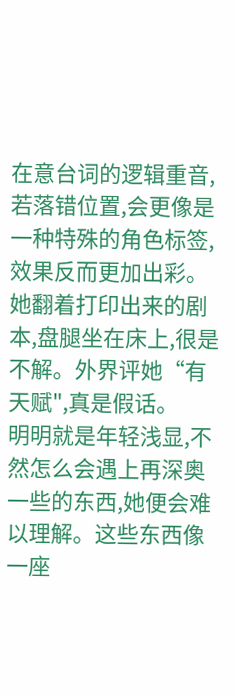在意台词的逻辑重音,若落错位置,会更像是一种特殊的角色标签,效果反而更加出彩。她翻着打印出来的剧本,盘腿坐在床上,很是不解。外界评她“有天赋",真是假话。
明明就是年轻浅显,不然怎么会遇上再深奥一些的东西,她便会难以理解。这些东西像一座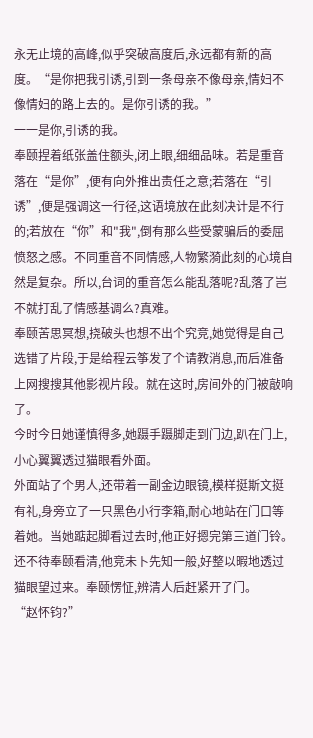永无止境的高峰,似乎突破高度后,永远都有新的高度。“是你把我引诱,引到一条母亲不像母亲,情妇不像情妇的路上去的。是你引诱的我。”
一一是你,引诱的我。
奉颐捏着纸张盖住额头,闭上眼,细细品味。若是重音落在“是你”,便有向外推出责任之意;若落在“引诱”,便是强调这一行径,这语境放在此刻决计是不行的;若放在“你”和"我",倒有那么些受蒙骗后的委屈愤怒之感。不同重音不同情感,人物繁漪此刻的心境自然是复杂。所以,台词的重音怎么能乱落呢?乱落了岂不就打乱了情感基调么?真难。
奉颐苦思冥想,挠破头也想不出个究竞,她觉得是自己选错了片段,于是给程云筝发了个请教消息,而后准备上网搜搜其他影视片段。就在这时,房间外的门被敲响了。
今时今日她谨慎得多,她蹑手蹑脚走到门边,趴在门上,小心翼翼透过猫眼看外面。
外面站了个男人,还带着一副金边眼镜,模样挺斯文挺有礼,身旁立了一只黑色小行李箱,耐心地站在门口等着她。当她踮起脚看过去时,他正好摁完第三道门铃。还不待奉颐看清,他竞未卜先知一般,好整以暇地透过猫眼望过来。奉颐愣怔,辨清人后赶紧开了门。
“赵怀钧?”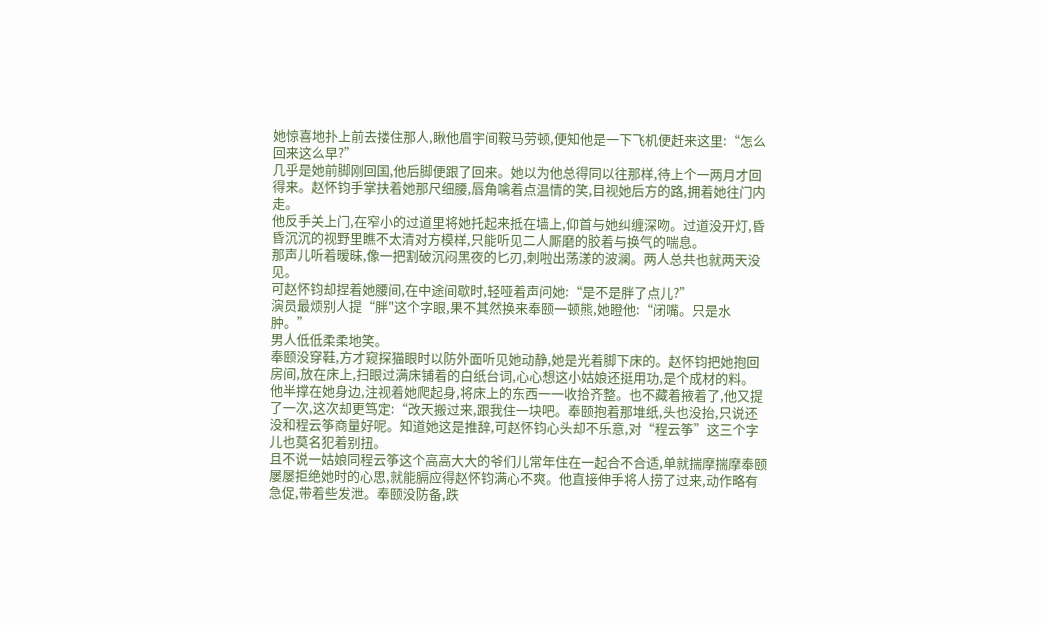她惊喜地扑上前去搂住那人,瞅他眉宇间鞍马劳顿,便知他是一下飞机便赶来这里:“怎么回来这么早?”
几乎是她前脚刚回国,他后脚便跟了回来。她以为他总得同以往那样,待上个一两月才回得来。赵怀钧手掌扶着她那尺细腰,唇角噙着点温情的笑,目视她后方的路,拥着她往门内走。
他反手关上门,在窄小的过道里将她托起来抵在墙上,仰首与她纠缠深吻。过道没开灯,昏昏沉沉的视野里瞧不太清对方模样,只能听见二人厮磨的胶着与换气的喘息。
那声儿听着暧昧,像一把割破沉闷黑夜的匕刃,刺啦出荡漾的波澜。两人总共也就两天没见。
可赵怀钧却捏着她腰间,在中途间歇时,轻哑着声问她:“是不是胖了点儿?”
演员最烦别人提“胖"这个字眼,果不其然换来奉颐一顿熊,她瞪他:“闭嘴。只是水肿。”
男人低低柔柔地笑。
奉颐没穿鞋,方才窥探猫眼时以防外面听见她动静,她是光着脚下床的。赵怀钧把她抱回房间,放在床上,扫眼过满床铺着的白纸台词,心心想这小姑娘还挺用功,是个成材的料。
他半撑在她身边,注视着她爬起身,将床上的东西一一收拾齐整。也不藏着掖着了,他又提了一次,这次却更笃定:“改天搬过来,跟我住一块吧。奉颐抱着那堆纸,头也没抬,只说还没和程云筝商量好呢。知道她这是推辞,可赵怀钧心头却不乐意,对“程云筝”这三个字儿也莫名犯着别扭。
且不说一姑娘同程云筝这个高高大大的爷们儿常年住在一起合不合适,单就揣摩揣摩奉颐屡屡拒绝她时的心思,就能膈应得赵怀钧满心不爽。他直接伸手将人捞了过来,动作略有急促,带着些发泄。奉颐没防备,跌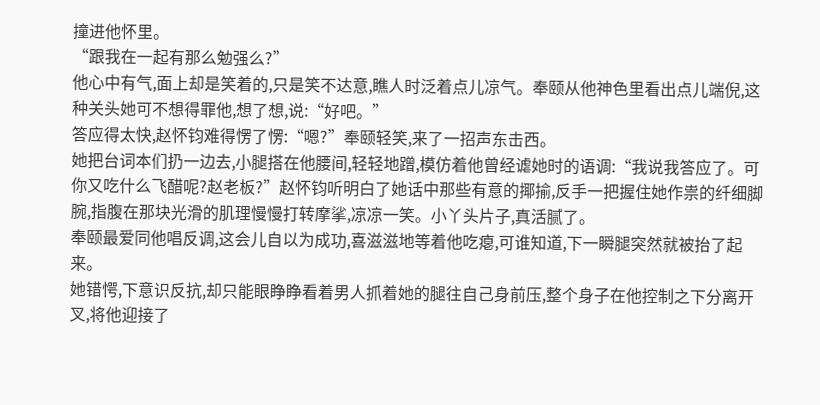撞进他怀里。
“跟我在一起有那么勉强么?”
他心中有气,面上却是笑着的,只是笑不达意,瞧人时泛着点儿凉气。奉颐从他神色里看出点儿端倪,这种关头她可不想得罪他,想了想,说:“好吧。”
答应得太快,赵怀钧难得愣了愣:“嗯?”奉颐轻笑,来了一招声东击西。
她把台词本们扔一边去,小腿搭在他腰间,轻轻地蹭,模仿着他曾经谑她时的语调:“我说我答应了。可你又吃什么飞醋呢?赵老板?”赵怀钧听明白了她话中那些有意的揶揄,反手一把握住她作祟的纤细脚腕,指腹在那块光滑的肌理慢慢打转摩挲,凉凉一笑。小丫头片子,真活腻了。
奉颐最爱同他唱反调,这会儿自以为成功,喜滋滋地等着他吃瘪,可谁知道,下一瞬腿突然就被抬了起来。
她错愕,下意识反抗,却只能眼睁睁看着男人抓着她的腿往自己身前压,整个身子在他控制之下分离开叉,将他迎接了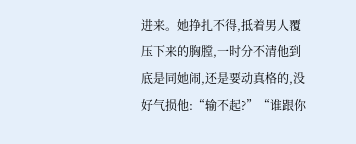进来。她挣扎不得,抵着男人覆压下来的胸膛,一时分不清他到底是同她闹,还是要动真格的,没好气损他:“输不起?”“谁跟你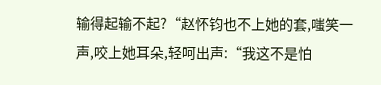输得起输不起?“赵怀钧也不上她的套,嗤笑一声,咬上她耳朵,轻呵出声:“我这不是怕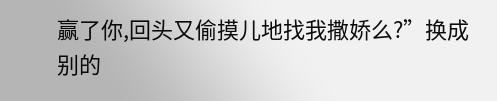赢了你,回头又偷摸儿地找我撒娇么?”换成别的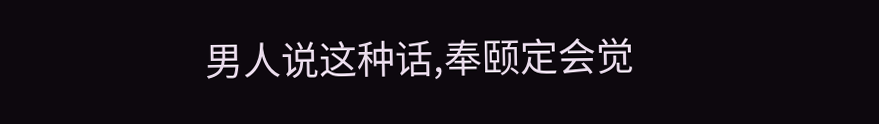男人说这种话,奉颐定会觉